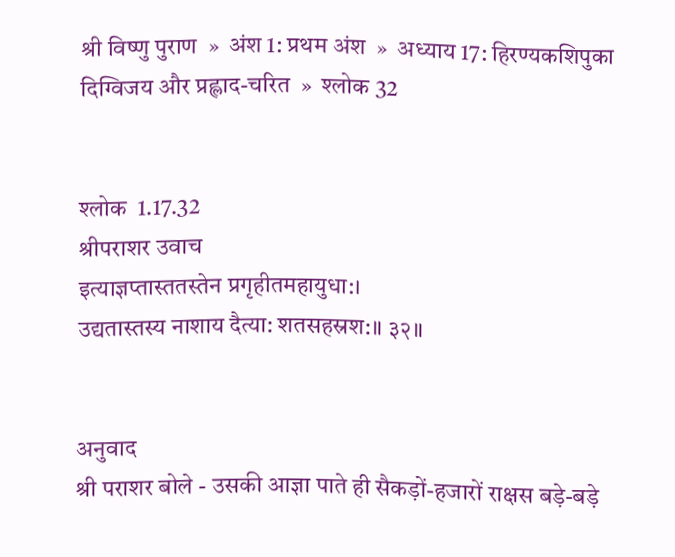श्री विष्णु पुराण  »  अंश 1: प्रथम अंश  »  अध्याय 17: हिरण्यकशिपुका दिग्विजय और प्रह्लाद-चरित  »  श्लोक 32


श्लोक  1.17.32
श्रीपराशर उवाच
इत्याज्ञप्तास्ततस्तेन प्रगृहीतमहायुधा:।
उद्यतास्तस्य नाशाय दैत्या: शतसहस्रश:॥ ३२॥


अनुवाद
श्री पराशर बोले - उसकी आज्ञा पाते ही सैकड़ों-हजारों राक्षस बड़े-बड़े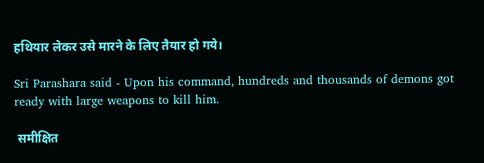हथियार लेकर उसे मारने के लिए तैयार हो गये।

Sri Parashara said - Upon his command, hundreds and thousands of demons got ready with large weapons to kill him.

 समीक्षित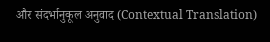और संदर्भानुकूल अनुवाद (Contextual Translation)